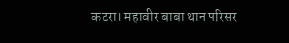कटरा। महावीर बाबा थान परिसर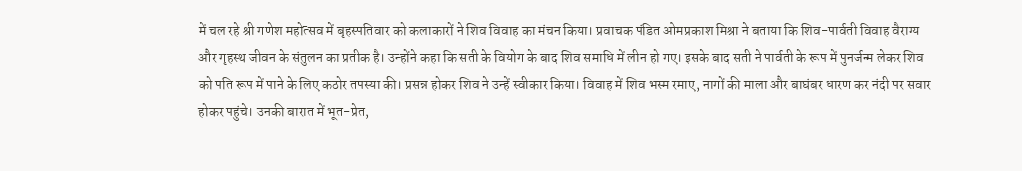में चल रहे श्री गणेश महोत्सव में बृहस्पतिवार को कलाकारों ने शिव विवाह का मंचन किया। प्रवाचक पंडित ओमप्रकाश मिश्रा ने बताया कि शिव-पार्वती विवाह वैराग्य और गृहस्थ जीवन के संतुलन का प्रतीक है। उन्होंने कहा कि सती के वियोग के बाद शिव समाधि में लीन हो गए। इसके बाद सती ने पार्वती के रूप में पुनर्जन्म लेकर शिव को पति रूप में पाने के लिए कठोर तपस्या की। प्रसन्न होकर शिव ने उन्हें स्वीकार किया। विवाह में शिव भस्म रमाए, नागों की माला और बाघंबर धारण कर नंदी पर सवार होकर पहुंचे। उनकी बारात में भूत-प्रेत,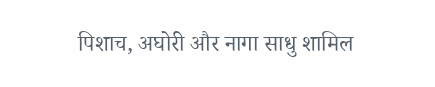पिशाच, अघोरी और नागा साधु शामिल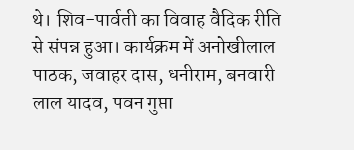थे। शिव-पार्वती का विवाह वैदिक रीति से संपन्न हुआ। कार्यक्रम में अनोखीलाल पाठक, जवाहर दास, धनीराम, बनवारी लाल यादव, पवन गुप्ता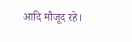आदि मौजूद रहे।